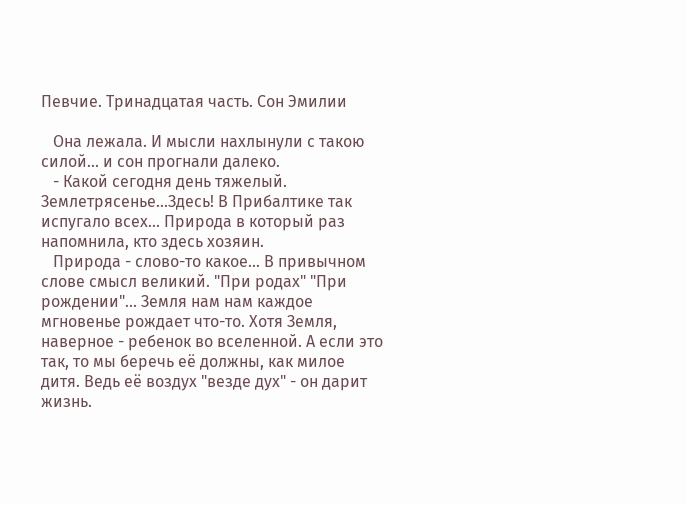Певчие. Тринадцатая часть. Сон Эмилии

   Она лежала. И мысли нахлынули с такою силой... и сон прогнали далеко.
   - Какой сегодня день тяжелый. Землетрясенье...Здесь! В Прибалтике так испугало всех... Природа в который раз напомнила, кто здесь хозяин.
   Природа - слово-то какое... В привычном слове смысл великий. "При родах" "При рождении"... Земля нам нам каждое мгновенье рождает что-то. Хотя Земля, наверное - ребенок во вселенной. А если это так, то мы беречь её должны, как милое дитя. Ведь её воздух "везде дух" - он дарит жизнь.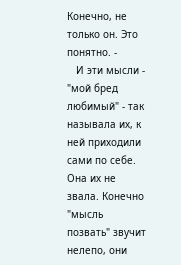Конечно, не только он. Это понятно. -
   И эти мысли - "мой бред любимый" - так называла их, к ней приходили сами по себе. Она их не звала. Конечно "мысль позвать" звучит нелепо, они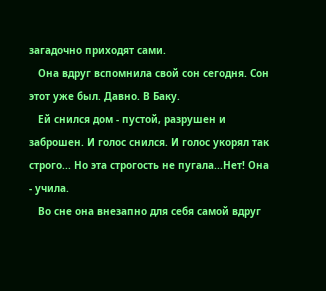загадочно приходят сами.
   Она вдруг вспомнила свой сон сегодня. Сон этот уже был. Давно. В Баку.
   Ей снился дом - пустой, разрушен и заброшен. И голос снился. И голос укорял так строго... Но эта строгость не пугала...Нет! Она - учила.
   Во сне она внезапно для себя самой вдруг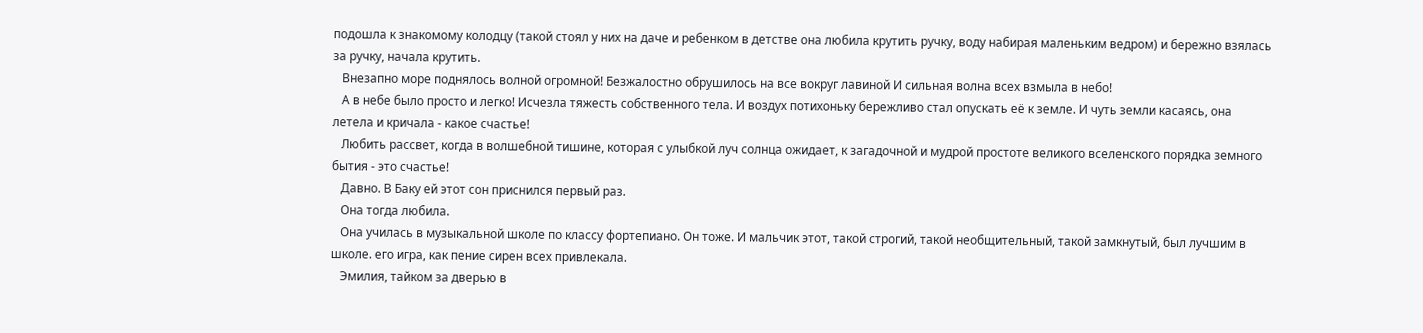подошла к знакомому колодцу (такой стоял у них на даче и ребенком в детстве она любила крутить ручку, воду набирая маленьким ведром) и бережно взялась за ручку, начала крутить.
   Внезапно море поднялось волной огромной! Безжалостно обрушилось на все вокруг лавиной И сильная волна всех взмыла в небо!
   А в небе было просто и легко! Исчезла тяжесть собственного тела. И воздух потихоньку бережливо стал опускать её к земле. И чуть земли касаясь, она летела и кричала - какое счастье!
   Любить рассвет, когда в волшебной тишине, которая с улыбкой луч солнца ожидает, к загадочной и мудрой простоте великого вселенского порядка земного бытия - это счастье!
   Давно. В Баку ей этот сон приснился первый раз.
   Она тогда любила.
   Она училась в музыкальной школе по классу фортепиано. Он тоже. И мальчик этот, такой строгий, такой необщительный, такой замкнутый, был лучшим в школе. его игра, как пение сирен всех привлекала.
   Эмилия, тайком за дверью в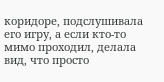коридоре, подслушивала его игру, а если кто-то мимо проходил, делала вид, что просто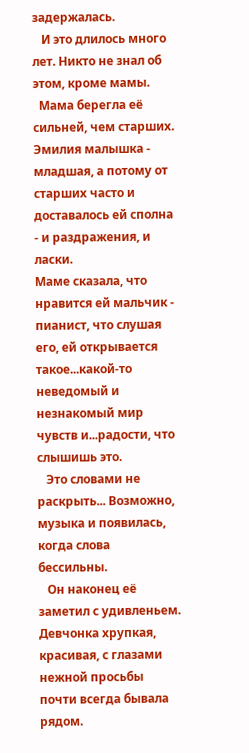задержалась.
   И это длилось много лет. Никто не знал об этом, кроме мамы.
  Мама берегла её сильней, чем старших. Эмилия малышка - младшая, а потому от старших часто и доставалось ей сполна - и раздражения, и ласки.
Маме сказала, что нравится ей мальчик - пианист, что слушая его, ей открывается такое...какой-то неведомый и незнакомый мир чувств и...радости, что слышишь это.
   Это словами не раскрыть... Возможно, музыка и появилась, когда слова бессильны.
   Он наконец её заметил с удивленьем. Девчонка хрупкая, красивая, с глазами нежной просьбы почти всегда бывала рядом.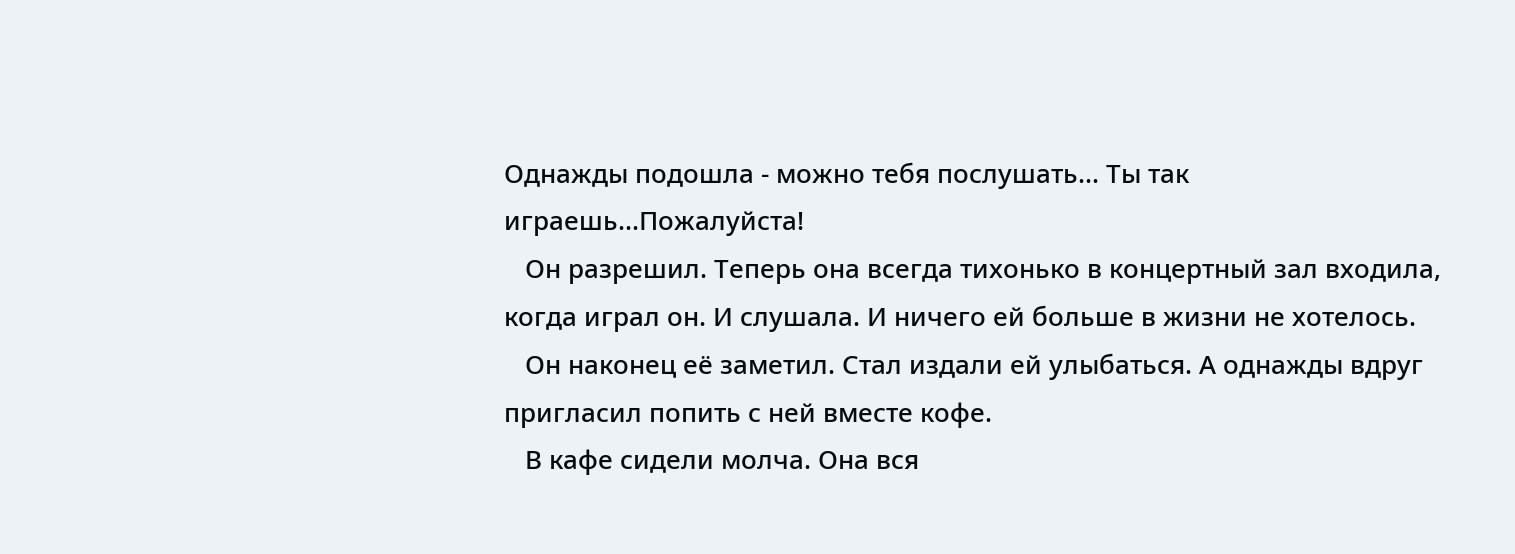Однажды подошла - можно тебя послушать... Ты так играешь...Пожалуйста!
   Он разрешил. Теперь она всегда тихонько в концертный зал входила, когда играл он. И слушала. И ничего ей больше в жизни не хотелось.
   Он наконец её заметил. Стал издали ей улыбаться. А однажды вдруг пригласил попить с ней вместе кофе.
   В кафе сидели молча. Она вся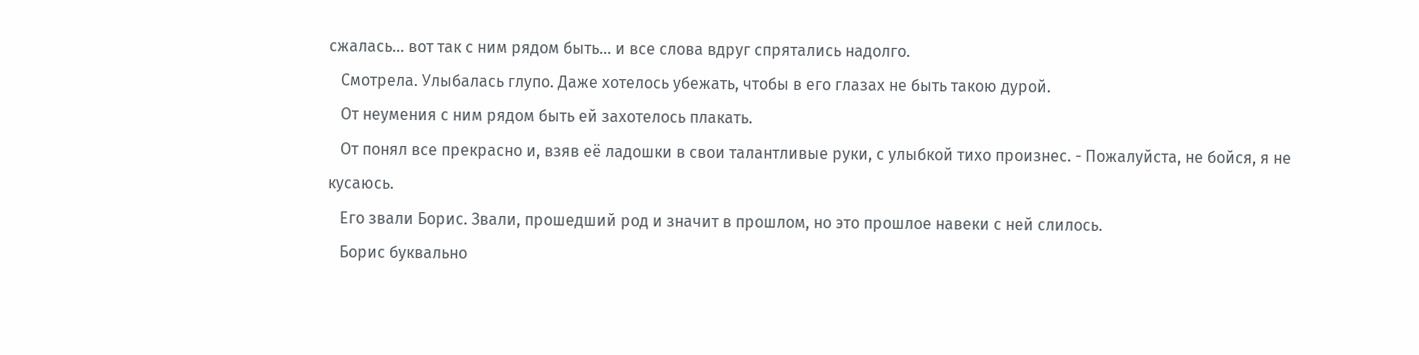сжалась... вот так с ним рядом быть... и все слова вдруг спрятались надолго.
   Смотрела. Улыбалась глупо. Даже хотелось убежать, чтобы в его глазах не быть такою дурой.
   От неумения с ним рядом быть ей захотелось плакать.
   От понял все прекрасно и, взяв её ладошки в свои талантливые руки, с улыбкой тихо произнес. - Пожалуйста, не бойся, я не кусаюсь.
   Его звали Борис. Звали, прошедший род и значит в прошлом, но это прошлое навеки с ней слилось.
   Борис буквально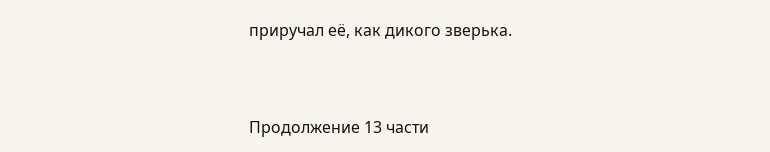приручал её, как дикого зверька.


Продолжение 13 части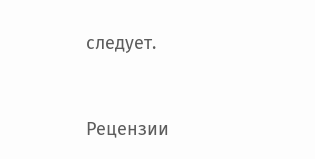следует.


Рецензии